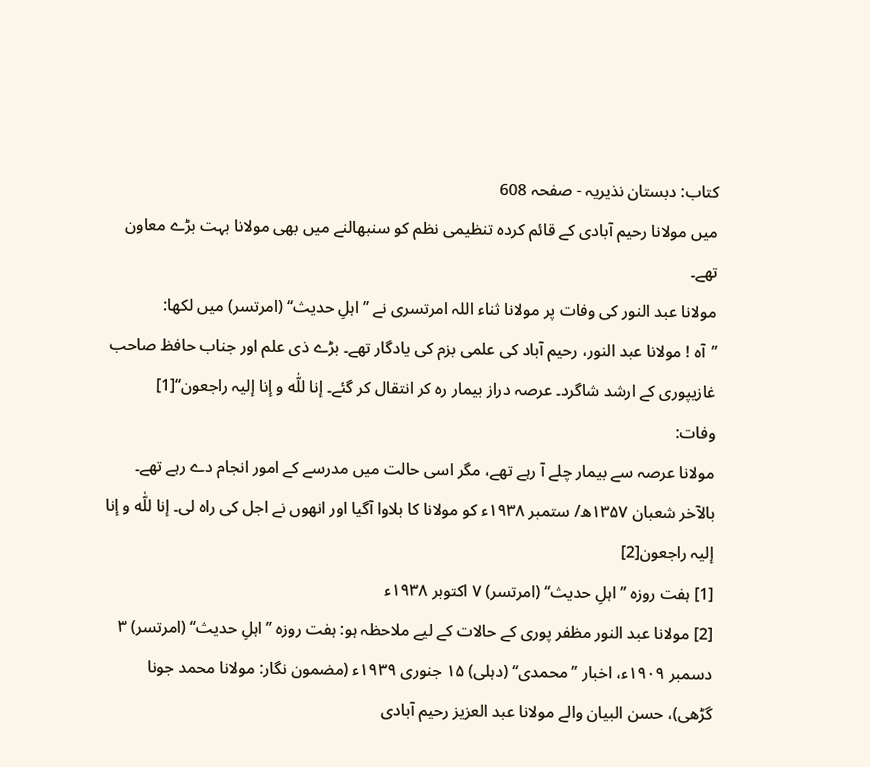کتاب: دبستان نذیریہ - صفحہ 608
میں مولانا رحیم آبادی کے قائم کردہ تنظیمی نظم کو سنبھالنے میں بھی مولانا بہت بڑے معاون تھے۔
مولانا عبد النور کی وفات پر مولانا ثناء اللہ امرتسری نے ’’اہلِ حدیث‘‘ (امرتسر) میں لکھا:
’’آہ ! مولانا عبد النور، رحیم آباد کی علمی بزم کی یادگار تھے۔ بڑے ذی علم اور جناب حافظ صاحب غازیپوری کے ارشد شاگرد۔ عرصہ دراز بیمار رہ کر انتقال کر گئے۔ إنا للّٰه و إنا إلیہ راجعون‘‘[1]
وفات:
مولانا عرصہ سے بیمار چلے آ رہے تھے، مگر اسی حالت میں مدرسے کے امور انجام دے رہے تھے۔ بالآخر شعبان ۱۳۵۷ھ/ ستمبر ۱۹۳۸ء کو مولانا کا بلاوا آگیا اور انھوں نے اجل کی راہ لی۔ إنا للّٰه و إنا إلیہ راجعون[2]
[1] ہفت روزہ ’’اہلِ حدیث‘‘ (امرتسر) ۷ اکتوبر ۱۹۳۸ء
[2] مولانا عبد النور مظفر پوری کے حالات کے لیے ملاحظہ ہو: ہفت روزہ ’’اہلِ حدیث‘‘ (امرتسر) ۳ دسمبر ۱۹۰۹ء، اخبار ’’محمدی‘‘ (دہلی) ۱۵ جنوری ۱۹۳۹ء (مضمون نگار: مولانا محمد جونا گڑھی)، حسن البیان والے مولانا عبد العزیز رحیم آبادی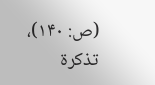(ص: ۱۴۰)، تذکرۃ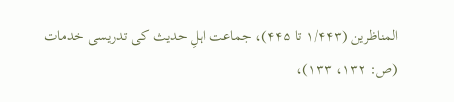المناظرین (۱/۴۴۳ تا ۴۴۵)، جماعت اہلِ حدیث کی تدریسی خدمات (ص: ۱۳۲، ۱۳۳)،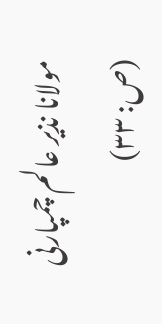مولانا نذیر عالم چمپارنی (ص: ۳۳)